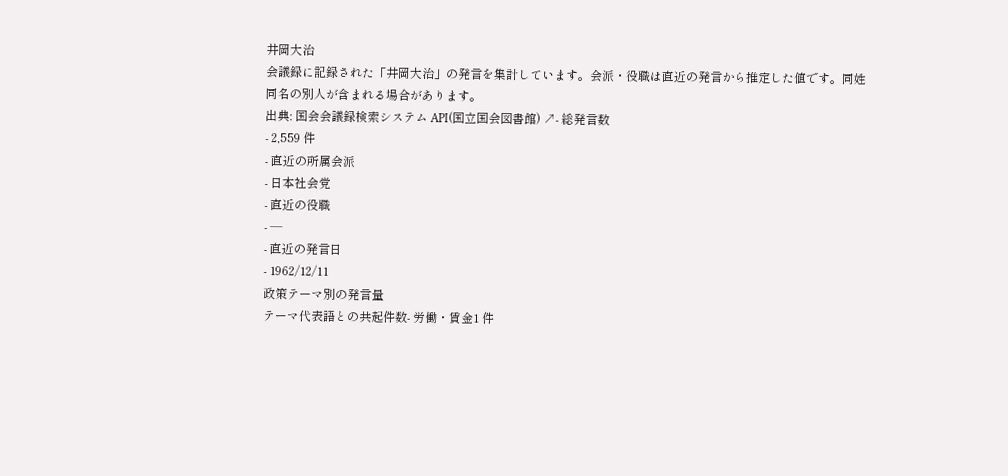井岡大治
会議録に記録された「井岡大治」の発言を集計しています。会派・役職は直近の発言から推定した値です。同姓同名の別人が含まれる場合があります。
出典: 国会会議録検索システム API(国立国会図書館) ↗- 総発言数
- 2,559 件
- 直近の所属会派
- 日本社会党
- 直近の役職
- —
- 直近の発言日
- 1962/12/11
政策テーマ別の発言量
テーマ代表語との共起件数- 労働・賃金1 件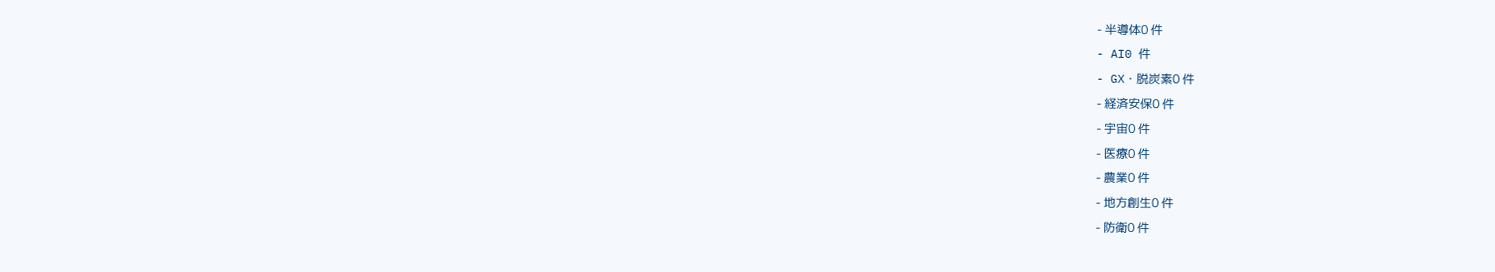- 半導体0 件
- AI0 件
- GX・脱炭素0 件
- 経済安保0 件
- 宇宙0 件
- 医療0 件
- 農業0 件
- 地方創生0 件
- 防衛0 件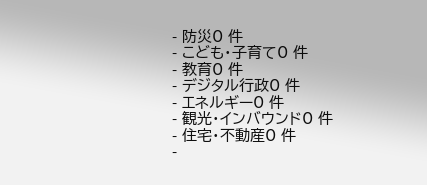- 防災0 件
- こども・子育て0 件
- 教育0 件
- デジタル行政0 件
- エネルギー0 件
- 観光・インバウンド0 件
- 住宅・不動産0 件
-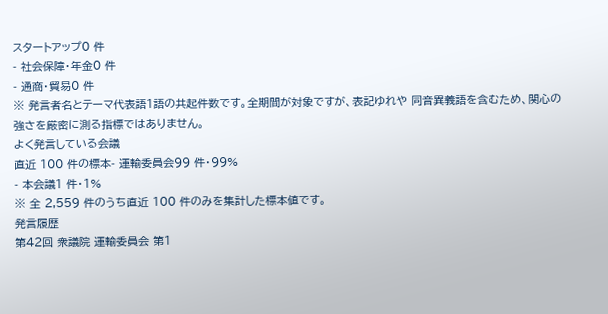スタートアップ0 件
- 社会保障・年金0 件
- 通商・貿易0 件
※ 発言者名とテーマ代表語1語の共起件数です。全期間が対象ですが、表記ゆれや 同音異義語を含むため、関心の強さを厳密に測る指標ではありません。
よく発言している会議
直近 100 件の標本- 運輸委員会99 件・99%
- 本会議1 件・1%
※ 全 2,559 件のうち直近 100 件のみを集計した標本値です。
発言履歴
第42回 衆議院 運輸委員会 第1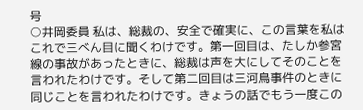号
○井岡委員 私は、総裁の、安全で確実に、この言葉を私はこれで三べん目に聞くわけです。第一回目は、たしか参宮線の事故があったときに、総裁は声を大にしてそのことを言われたわけです。そして第二回目は三河鳥事件のときに同じことを言われたわけです。きょうの話でもう一度この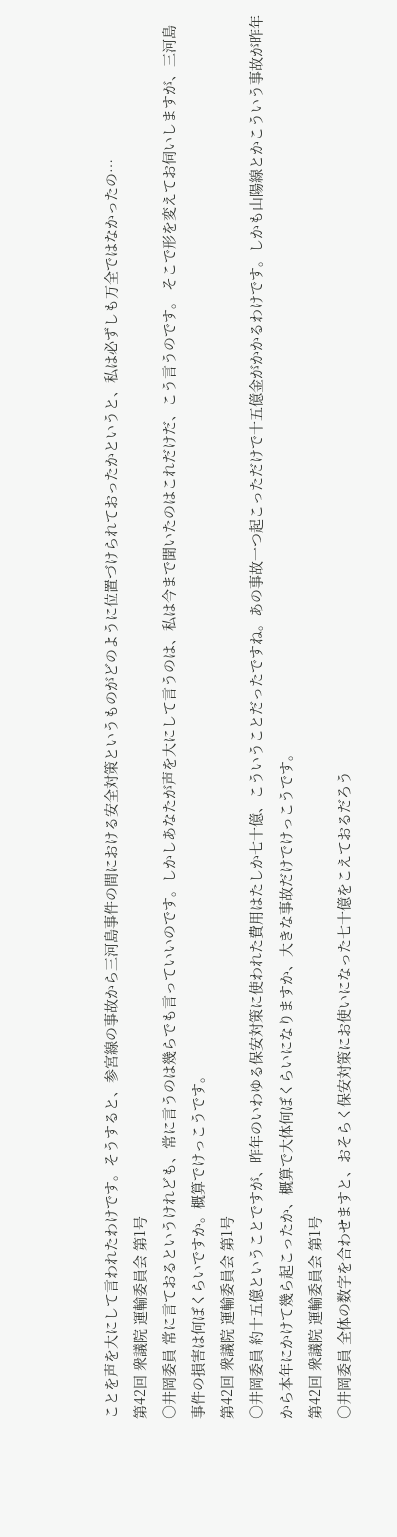ことを声を大にして言われたわけです。そうすると、参宮線の事故から三河島事件の間における安全対策というものがどのように位置づけられておったかというと、私は必ずしも万全ではなかったの…
第42回 衆議院 運輸委員会 第1号
○井岡委員 常に言ておるというけれども、常に言うのは幾らでも言っていいのです。しかしあなたが声を大にして言うのは、私は今まで聞いたのはこれだけだ、こう言うのです。 そこで形を変えてお伺いしますが、三河島事件の損害は何ぼくらいですか。概算でけっこうです。
第42回 衆議院 運輸委員会 第1号
○井岡委員 約十五億ということですが、昨年のいわゆる保安対策に使われた費用はたしか七十億、こういうことだったですね。あの事故一つ起こっただけで十五億金がかかるわけです。しかも山陽線とかこういう事故が昨年から本年にかけて幾ら起こったか、概算で大体何ぼくらいになりますか、大きな事故だけでけっこうです。
第42回 衆議院 運輸委員会 第1号
○井岡委員 全体の数字を合わせますと、おそらく保安対策にお使いになった七十億をこえておるだろう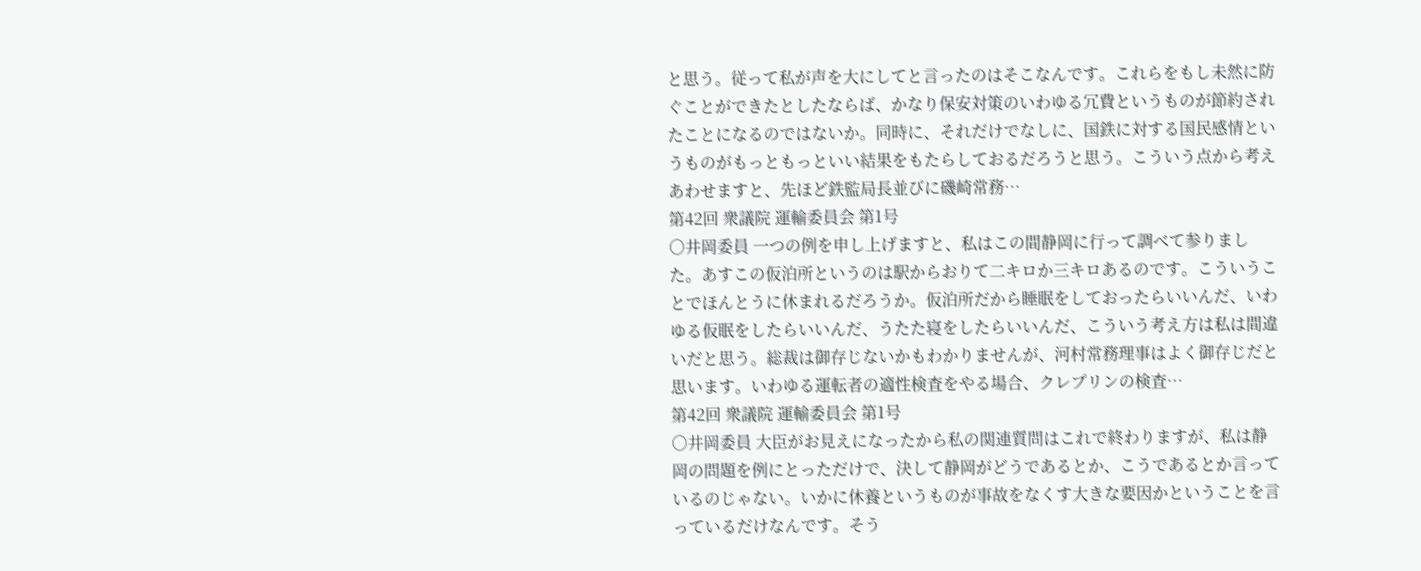と思う。従って私が声を大にしてと言ったのはそこなんです。これらをもし未然に防ぐことができたとしたならば、かなり保安対策のいわゆる冗費というものが節約されたことになるのではないか。同時に、それだけでなしに、国鉄に対する国民感情というものがもっともっといい結果をもたらしておるだろうと思う。こういう点から考えあわせますと、先ほど鉄監局長並びに磯崎常務…
第42回 衆議院 運輸委員会 第1号
○井岡委員 一つの例を申し上げますと、私はこの間静岡に行って調べて参りました。あすこの仮泊所というのは駅からおりて二キロか三キロあるのです。こういうことでほんとうに休まれるだろうか。仮泊所だから睡眠をしておったらいいんだ、いわゆる仮眠をしたらいいんだ、うたた寝をしたらいいんだ、こういう考え方は私は間違いだと思う。総裁は御存じないかもわかりませんが、河村常務理事はよく御存じだと思います。いわゆる運転者の適性検査をやる場合、クレプリンの検査…
第42回 衆議院 運輸委員会 第1号
○井岡委員 大臣がお見えになったから私の関連質問はこれで終わりますが、私は静岡の問題を例にとっただけで、決して静岡がどうであるとか、こうであるとか言っているのじゃない。いかに休養というものが事故をなくす大きな要因かということを言っているだけなんです。そう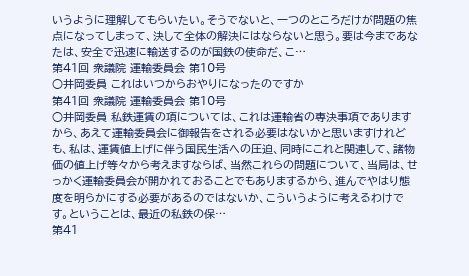いうように理解してもらいたい。そうでないと、一つのところだけが問題の焦点になってしまって、決して全体の解決にはならないと思う。要は今まであなたは、安全で迅速に輸送するのが国鉄の使命だ、こ…
第41回 衆議院 運輸委員会 第10号
○井岡委員 これはいつからおやりになったのですか
第41回 衆議院 運輸委員会 第10号
○井岡委員 私鉄運賃の項については、これは運輸省の専決事項でありますから、あえて運輸委員会に御報告をされる必要はないかと思いますけれども、私は、運賃値上げに伴う国民生活への圧迫、同時にこれと関連して、諸物価の値上げ等々から考えますならば、当然これらの問題について、当局は、せっかく運輸委員会が開かれておることでもありまするから、進んでやはり態度を明らかにする必要があるのではないか、こういうように考えるわけです。ということは、最近の私鉄の保…
第41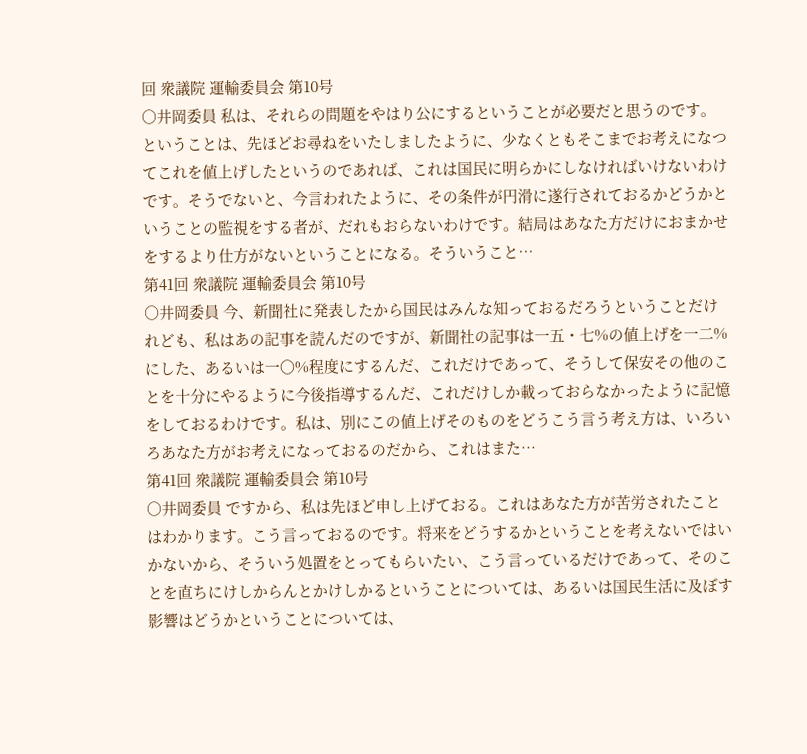回 衆議院 運輸委員会 第10号
○井岡委員 私は、それらの問題をやはり公にするということが必要だと思うのです。ということは、先ほどお尋ねをいたしましたように、少なくともそこまでお考えになつてこれを値上げしたというのであれば、これは国民に明らかにしなければいけないわけです。そうでないと、今言われたように、その条件が円滑に遂行されておるかどうかということの監視をする者が、だれもおらないわけです。結局はあなた方だけにおまかせをするより仕方がないということになる。そういうこと…
第41回 衆議院 運輸委員会 第10号
○井岡委員 今、新聞社に発表したから国民はみんな知っておるだろうということだけれども、私はあの記事を読んだのですが、新聞社の記事は一五・七%の値上げを一二%にした、あるいは一〇%程度にするんだ、これだけであって、そうして保安その他のことを十分にやるように今後指導するんだ、これだけしか載っておらなかったように記憶をしておるわけです。私は、別にこの値上げそのものをどうこう言う考え方は、いろいろあなた方がお考えになっておるのだから、これはまた…
第41回 衆議院 運輸委員会 第10号
○井岡委員 ですから、私は先ほど申し上げておる。これはあなた方が苦労されたことはわかります。こう言っておるのです。将来をどうするかということを考えないではいかないから、そういう処置をとってもらいたい、こう言っているだけであって、そのことを直ちにけしからんとかけしかるということについては、あるいは国民生活に及ぼす影響はどうかということについては、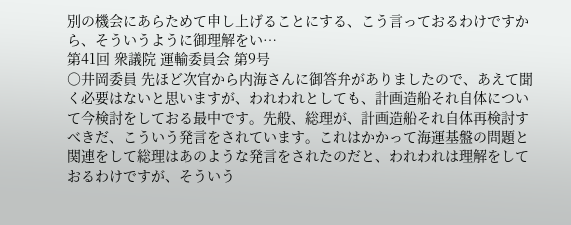別の機会にあらためて申し上げることにする、こう言っておるわけですから、そういうように御理解をい…
第41回 衆議院 運輸委員会 第9号
○井岡委員 先ほど次官から内海さんに御答弁がありましたので、あえて聞く必要はないと思いますが、われわれとしても、計画造船それ自体について今検討をしておる最中です。先般、総理が、計画造船それ自体再検討すべきだ、こういう発言をされています。これはかかって海運基盤の問題と関連をして総理はあのような発言をされたのだと、われわれは理解をしておるわけですが、そういう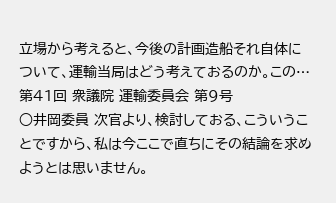立場から考えると、今後の計画造船それ自体について、運輸当局はどう考えておるのか。この…
第41回 衆議院 運輸委員会 第9号
○井岡委員 次官より、検討しておる、こういうことですから、私は今ここで直ちにその結論を求めようとは思いません。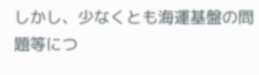しかし、少なくとも海運基盤の問題等につ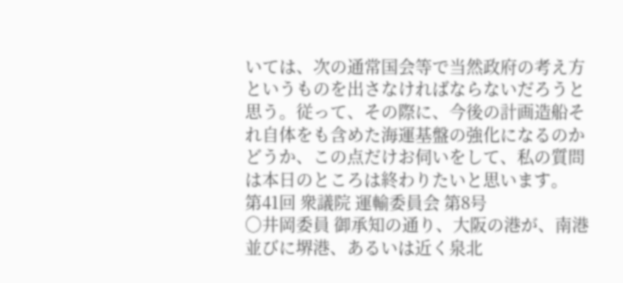いては、次の通常国会等で当然政府の考え方というものを出さなければならないだろうと思う。従って、その際に、今後の計画造船それ自体をも含めた海運基盤の強化になるのかどうか、この点だけお伺いをして、私の質問は本日のところは終わりたいと思います。
第41回 衆議院 運輸委員会 第8号
○井岡委員 御承知の通り、大阪の港が、南港並びに堺港、あるいは近く泉北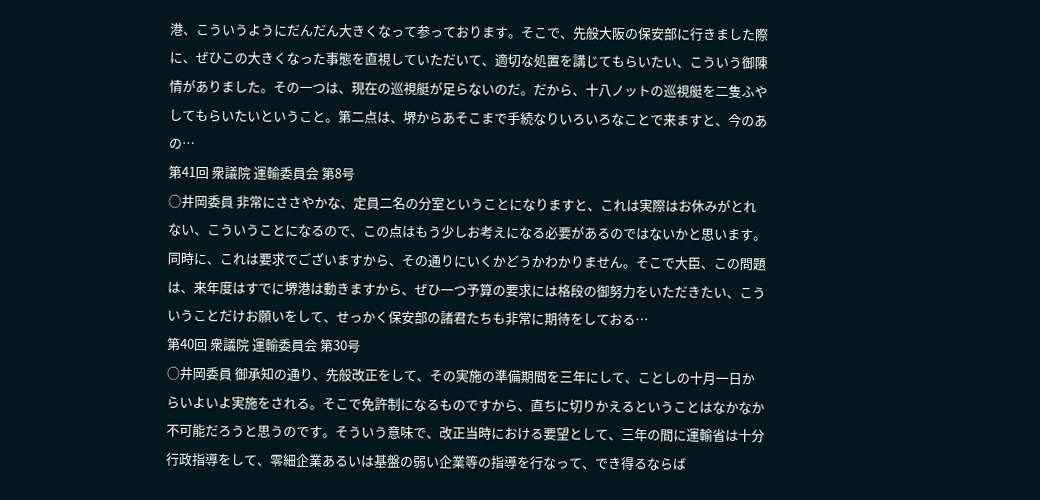港、こういうようにだんだん大きくなって参っております。そこで、先般大阪の保安部に行きました際に、ぜひこの大きくなった事態を直視していただいて、適切な処置を講じてもらいたい、こういう御陳情がありました。その一つは、現在の巡視艇が足らないのだ。だから、十八ノットの巡視艇を二隻ふやしてもらいたいということ。第二点は、堺からあそこまで手続なりいろいろなことで来ますと、今のあの…
第41回 衆議院 運輸委員会 第8号
○井岡委員 非常にささやかな、定員二名の分室ということになりますと、これは実際はお休みがとれない、こういうことになるので、この点はもう少しお考えになる必要があるのではないかと思います。同時に、これは要求でございますから、その通りにいくかどうかわかりません。そこで大臣、この問題は、来年度はすでに堺港は動きますから、ぜひ一つ予算の要求には格段の御努力をいただきたい、こういうことだけお願いをして、せっかく保安部の諸君たちも非常に期待をしておる…
第40回 衆議院 運輸委員会 第30号
○井岡委員 御承知の通り、先般改正をして、その実施の準備期間を三年にして、ことしの十月一日からいよいよ実施をされる。そこで免許制になるものですから、直ちに切りかえるということはなかなか不可能だろうと思うのです。そういう意味で、改正当時における要望として、三年の間に運輸省は十分行政指導をして、零細企業あるいは基盤の弱い企業等の指導を行なって、でき得るならば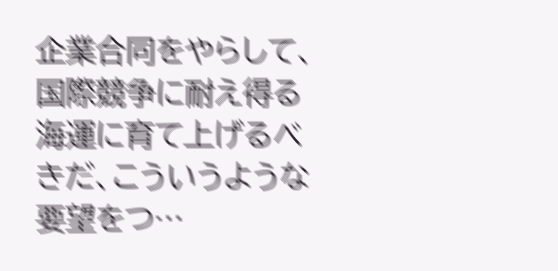企業合同をやらして、国際競争に耐え得る海運に育て上げるべきだ、こういうような要望をつ…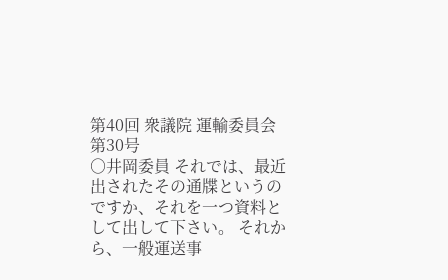第40回 衆議院 運輸委員会 第30号
○井岡委員 それでは、最近出されたその通牒というのですか、それを一つ資料として出して下さい。 それから、一般運送事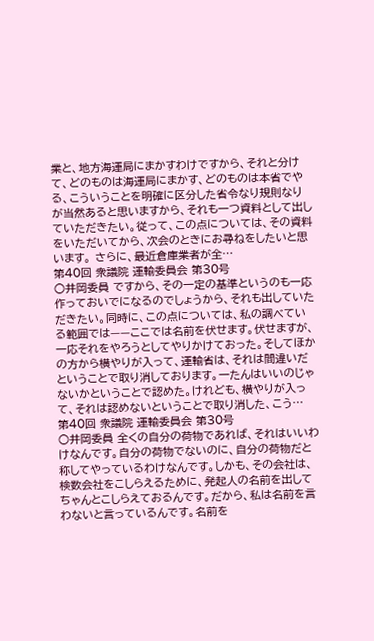業と、地方海運局にまかすわけですから、それと分けて、どのものは海運局にまかす、どのものは本省でやる、こういうことを明確に区分した省令なり規則なりが当然あると思いますから、それも一つ資料として出していただきたい。従って、この点については、その資料をいただいてから、次会のときにお尋ねをしたいと思います。 さらに、最近倉庫業者が全…
第40回 衆議院 運輸委員会 第30号
○井岡委員 ですから、その一定の基準というのも一応作っておいでになるのでしょうから、それも出していただきたい。同時に、この点については、私の調べている範囲では——ここでは名前を伏せます。伏せますが、一応それをやろうとしてやりかけておった。そしてほかの方から横やりが入って、運輸省は、それは間違いだということで取り消しております。一たんはいいのじゃないかということで認めた。けれども、横やりが入って、それは認めないということで取り消した、こう…
第40回 衆議院 運輸委員会 第30号
○井岡委員 全くの自分の荷物であれば、それはいいわけなんです。自分の荷物でないのに、自分の荷物だと称してやっているわけなんです。しかも、その会社は、検数会社をこしらえるために、発起人の名前を出してちゃんとこしらえておるんです。だから、私は名前を言わないと言っているんです。名前を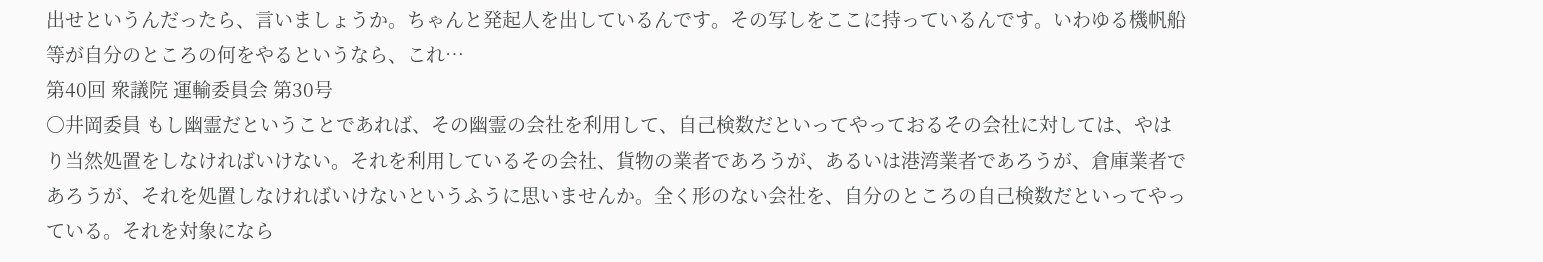出せというんだったら、言いましょうか。ちゃんと発起人を出しているんです。その写しをここに持っているんです。いわゆる機帆船等が自分のところの何をやるというなら、これ…
第40回 衆議院 運輸委員会 第30号
○井岡委員 もし幽霊だということであれば、その幽霊の会社を利用して、自己検数だといってやっておるその会社に対しては、やはり当然処置をしなければいけない。それを利用しているその会社、貨物の業者であろうが、あるいは港湾業者であろうが、倉庫業者であろうが、それを処置しなければいけないというふうに思いませんか。全く形のない会社を、自分のところの自己検数だといってやっている。それを対象になら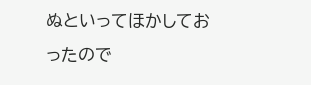ぬといってほかしておったので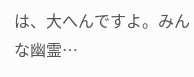は、大へんですよ。みんな幽霊…